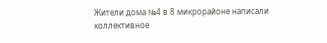Жители дома №4 в 8 микрорайоне написали коллективное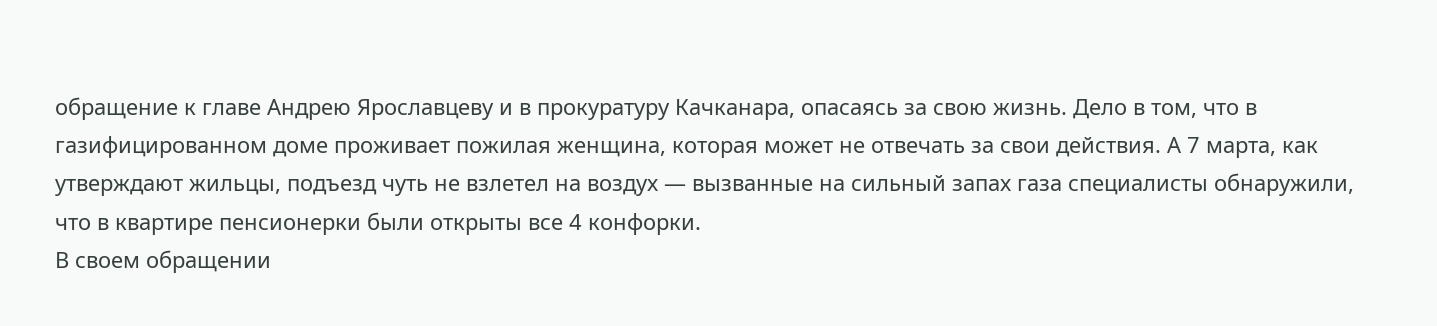обращение к главе Андрею Ярославцеву и в прокуратуру Качканара, опасаясь за свою жизнь. Дело в том, что в газифицированном доме проживает пожилая женщина, которая может не отвечать за свои действия. А 7 марта, как утверждают жильцы, подъезд чуть не взлетел на воздух — вызванные на сильный запах газа специалисты обнаружили, что в квартире пенсионерки были открыты все 4 конфорки.
В своем обращении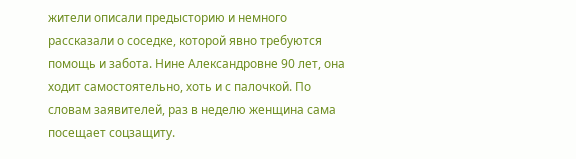жители описали предысторию и немного рассказали о соседке, которой явно требуются помощь и забота. Нине Александровне 90 лет, она ходит самостоятельно, хоть и с палочкой. По словам заявителей, раз в неделю женщина сама посещает соцзащиту.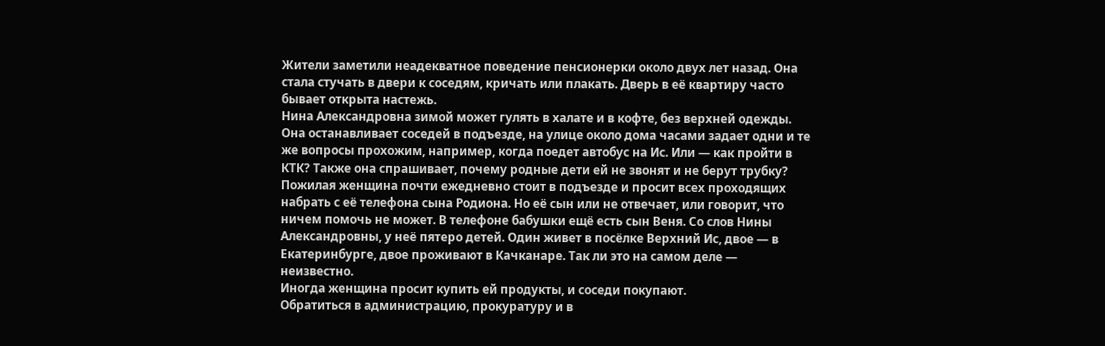Жители заметили неадекватное поведение пенсионерки около двух лет назад. Она стала стучать в двери к соседям, кричать или плакать. Дверь в её квартиру часто бывает открыта настежь.
Нина Александровна зимой может гулять в халате и в кофте, без верхней одежды. Она останавливает соседей в подъезде, на улице около дома часами задает одни и те же вопросы прохожим, например, когда поедет автобус на Ис. Или — как пройти в КТК? Также она спрашивает, почему родные дети ей не звонят и не берут трубку?
Пожилая женщина почти ежедневно стоит в подъезде и просит всех проходящих набрать с её телефона сына Родиона. Но её сын или не отвечает, или говорит, что ничем помочь не может. В телефоне бабушки ещё есть сын Веня. Со слов Нины Александровны, у неё пятеро детей. Один живет в посёлке Верхний Ис, двое — в Екатеринбурге, двое проживают в Качканаре. Так ли это на самом деле — неизвестно.
Иногда женщина просит купить ей продукты, и соседи покупают.
Обратиться в администрацию, прокуратуру и в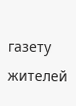газету жителей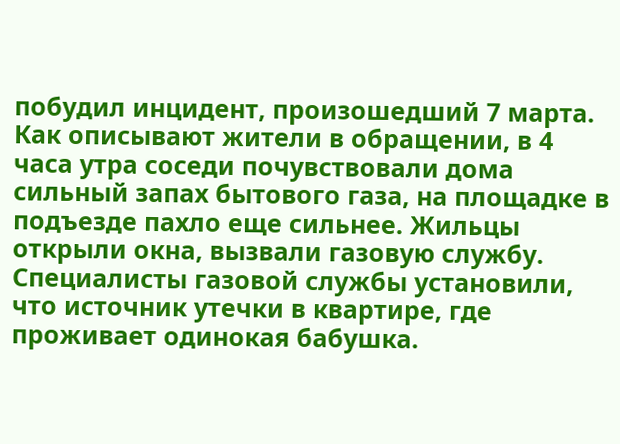побудил инцидент, произошедший 7 марта. Как описывают жители в обращении, в 4 часа утра соседи почувствовали дома сильный запах бытового газа, на площадке в подъезде пахло еще сильнее. Жильцы открыли окна, вызвали газовую службу. Специалисты газовой службы установили, что источник утечки в квартире, где проживает одинокая бабушка.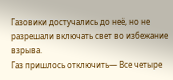Газовики достучались до неё, но не разрешали включать свет во избежание взрыва.
Газ пришлось отключить— Все четыре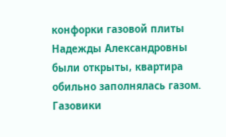конфорки газовой плиты Надежды Александровны были открыты, квартира обильно заполнялась газом. Газовики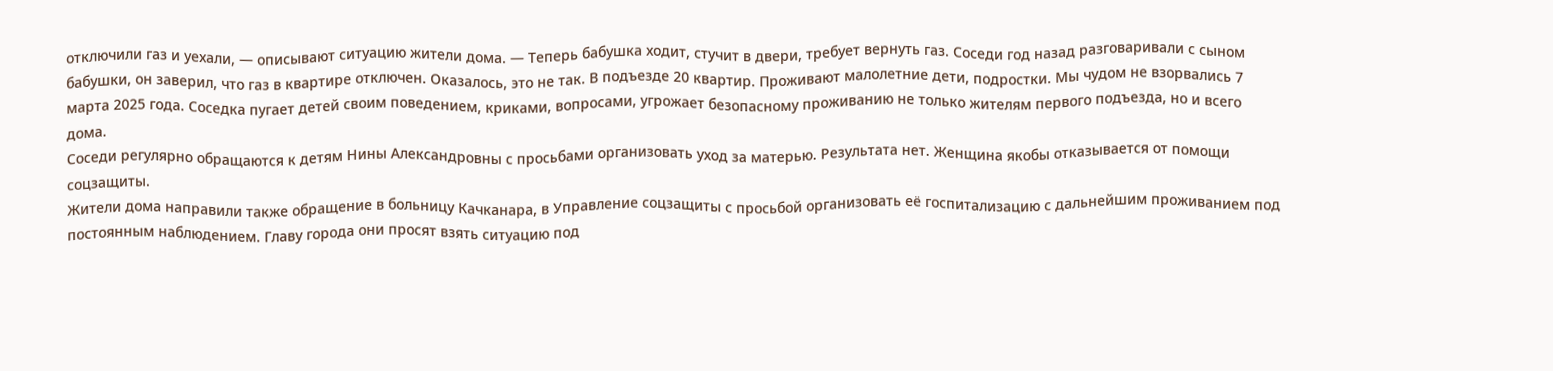отключили газ и уехали, — описывают ситуацию жители дома. — Теперь бабушка ходит, стучит в двери, требует вернуть газ. Соседи год назад разговаривали с сыном бабушки, он заверил, что газ в квартире отключен. Оказалось, это не так. В подъезде 20 квартир. Проживают малолетние дети, подростки. Мы чудом не взорвались 7 марта 2025 года. Соседка пугает детей своим поведением, криками, вопросами, угрожает безопасному проживанию не только жителям первого подъезда, но и всего дома.
Соседи регулярно обращаются к детям Нины Александровны с просьбами организовать уход за матерью. Результата нет. Женщина якобы отказывается от помощи соцзащиты.
Жители дома направили также обращение в больницу Качканара, в Управление соцзащиты с просьбой организовать её госпитализацию с дальнейшим проживанием под постоянным наблюдением. Главу города они просят взять ситуацию под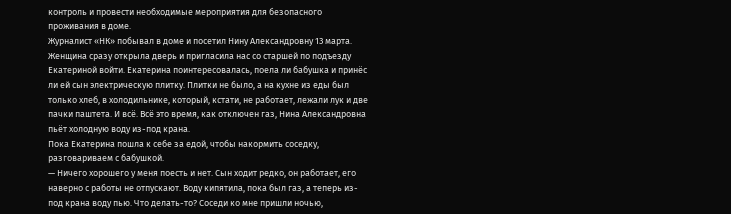контроль и провести необходимые мероприятия для безопасного проживания в доме.
Журналист «НК» побывал в доме и посетил Нину Александровну 13 марта. Женщина сразу открыла дверь и пригласила нас со старшей по подъезду Екатериной войти. Екатерина поинтересовалась, поела ли бабушка и принёс ли ей сын электрическую плитку. Плитки не было, а на кухне из еды был только хлеб, в холодильнике, который, кстати, не работает, лежали лук и две пачки паштета. И всё. Всё это время, как отключен газ, Нина Александровна пьёт холодную воду из-под крана.
Пока Екатерина пошла к себе за едой, чтобы накормить соседку, разговариваем с бабушкой.
— Ничего хорошего у меня поесть и нет. Сын ходит редко, он работает, его наверно с работы не отпускают. Воду кипятила, пока был газ, а теперь из-под крана воду пью. Что делать-то? Соседи ко мне пришли ночью,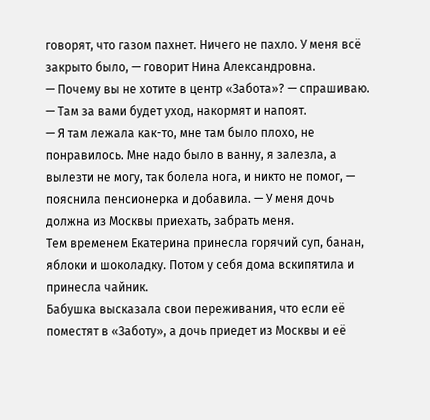говорят, что газом пахнет. Ничего не пахло. У меня всё закрыто было, — говорит Нина Александровна.
— Почему вы не хотите в центр «Забота»? — спрашиваю. — Там за вами будет уход, накормят и напоят.
— Я там лежала как-то, мне там было плохо, не понравилось. Мне надо было в ванну, я залезла, а вылезти не могу, так болела нога, и никто не помог, — пояснила пенсионерка и добавила. — У меня дочь должна из Москвы приехать, забрать меня.
Тем временем Екатерина принесла горячий суп, банан, яблоки и шоколадку. Потом у себя дома вскипятила и принесла чайник.
Бабушка высказала свои переживания, что если её поместят в «Заботу», а дочь приедет из Москвы и её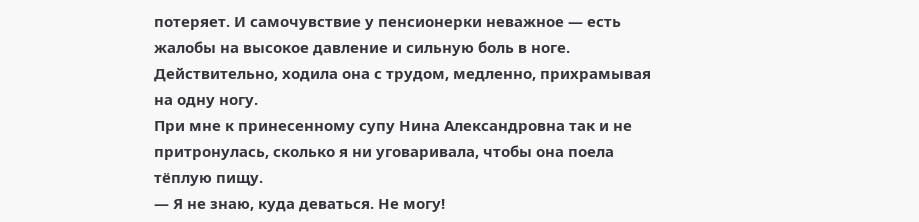потеряет. И самочувствие у пенсионерки неважное — есть жалобы на высокое давление и сильную боль в ноге. Действительно, ходила она с трудом, медленно, прихрамывая на одну ногу.
При мне к принесенному супу Нина Александровна так и не притронулась, сколько я ни уговаривала, чтобы она поела тёплую пищу.
— Я не знаю, куда деваться. Не могу!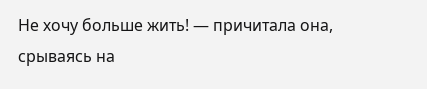Не хочу больше жить! — причитала она, срываясь на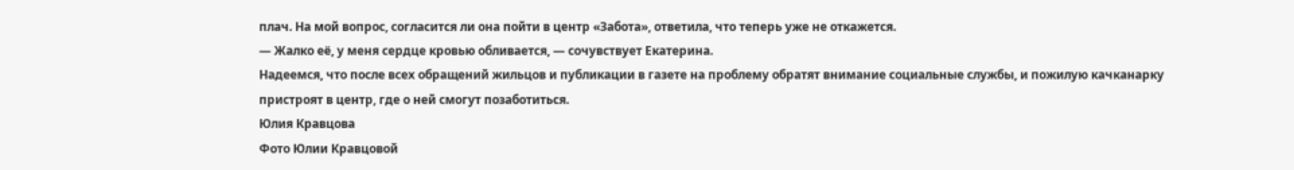плач. На мой вопрос, согласится ли она пойти в центр «Забота», ответила, что теперь уже не откажется.
— Жалко её, у меня сердце кровью обливается, — сочувствует Екатерина.
Надеемся, что после всех обращений жильцов и публикации в газете на проблему обратят внимание социальные службы, и пожилую качканарку пристроят в центр, где о ней смогут позаботиться.
Юлия Кравцова
Фото Юлии Кравцовой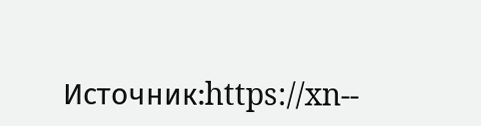Источник:https://xn--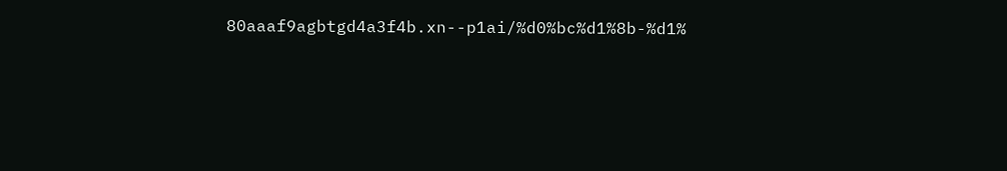80aaaf9agbtgd4a3f4b.xn--p1ai/%d0%bc%d1%8b-%d1%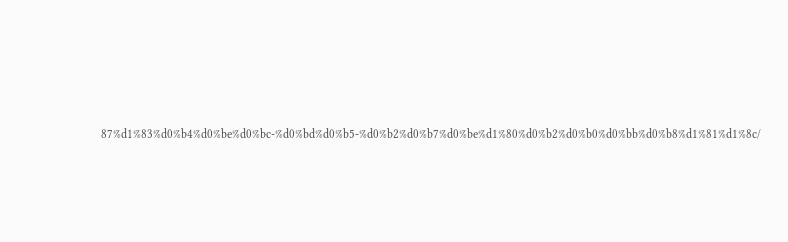87%d1%83%d0%b4%d0%be%d0%bc-%d0%bd%d0%b5-%d0%b2%d0%b7%d0%be%d1%80%d0%b2%d0%b0%d0%bb%d0%b8%d1%81%d1%8c/